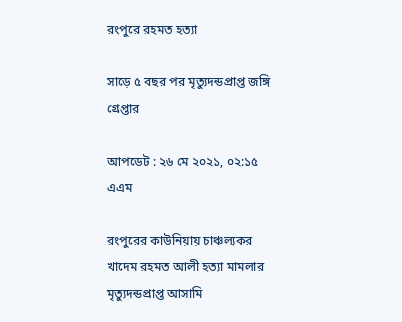রংপুরে রহমত হত্যা

সাড়ে ৫ বছর পর মৃত্যুদন্ডপ্রাপ্ত জঙ্গি গ্রেপ্তার

আপডেট : ২৬ মে ২০২১, ০২:১৫ এএম

রংপুরের কাউনিয়ায় চাঞ্চল্যকর খাদেম রহমত আলী হত্যা মামলার মৃত্যুদন্ডপ্রাপ্ত আসামি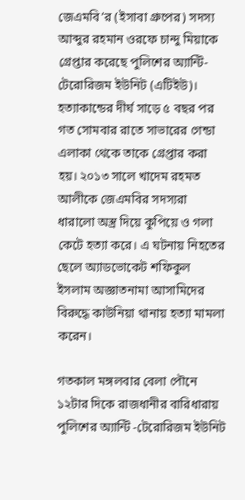জেএমবি’র (ইসাবা গ্রুপের) সদস্য আব্দুর রহমান ওরফে চান্দু মিয়াকে গ্রেপ্তার করেছে পুলিশের অ্যান্টি-টেরোরিজম ইউনিট (এটিইউ)। হত্যাকান্ডের দীর্ঘ সাড়ে ৫ বছর পর গত সোমবার রাতে সাভারের গেন্ডা এলাকা থেকে তাকে গ্রেপ্তার করা হয়। ২০১৩ সালে খাদেম রহমত আলীকে জেএমবির সদস্যরা ধারালো অস্ত্র দিয়ে কুপিয়ে ও গলা কেটে হত্যা করে। এ ঘটনায় নিহতের ছেলে অ্যাডভোকেট শফিকুল ইসলাম অজ্ঞাতনামা আসামিদের বিরুদ্ধে কাউনিয়া থানায় হত্যা মামলা করেন।

গতকাল মঙ্গলবার বেলা পৌনে ১২টার দিকে রাজধানীর বারিধারায় পুলিশের অ্যান্টি -টেরোরিজম ইউনিট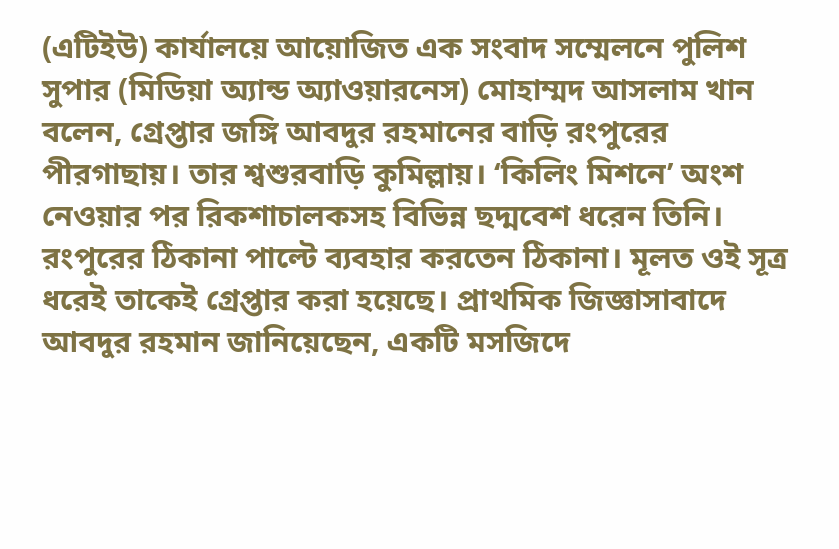(এটিইউ) কার্যালয়ে আয়োজিত এক সংবাদ সম্মেলনে পুলিশ সুপার (মিডিয়া অ্যান্ড অ্যাওয়ারনেস) মোহাম্মদ আসলাম খান বলেন, গ্রেপ্তার জঙ্গি আবদুর রহমানের বাড়ি রংপুরের পীরগাছায়। তার শ্বশুরবাড়ি কুমিল্লায়। ‘কিলিং মিশনে’ অংশ নেওয়ার পর রিকশাচালকসহ বিভিন্ন ছদ্মবেশ ধরেন তিনি। রংপুরের ঠিকানা পাল্টে ব্যবহার করতেন ঠিকানা। মূলত ওই সূত্র ধরেই তাকেই গ্রেপ্তার করা হয়েছে। প্রাথমিক জিজ্ঞাসাবাদে আবদুর রহমান জানিয়েছেন, একটি মসজিদে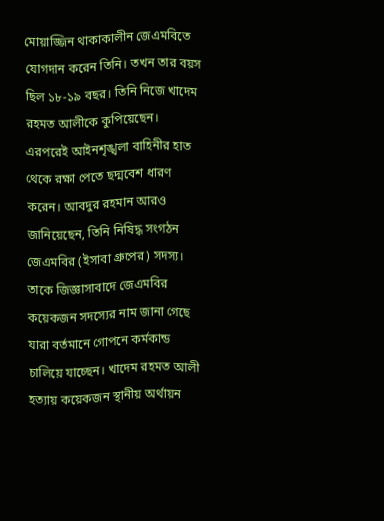মোয়াজ্জিন থাকাকালীন জেএমবিতে যোগদান করেন তিনি। তখন তার বয়স ছিল ১৮-১৯ বছর। তিনি নিজে খাদেম রহমত আলীকে কুপিয়েছেন। এরপরেই আইনশৃঙ্খলা বাহিনীর হাত থেকে রক্ষা পেতে ছদ্মবেশ ধারণ করেন। আবদুর রহমান আরও জানিয়েছেন, তিনি নিষিদ্ধ সংগঠন জেএমবির (ইসাবা গ্রুপের) সদস্য। তাকে জিজ্ঞাসাবাদে জেএমবির কয়েকজন সদস্যের নাম জানা গেছে যারা বর্তমানে গোপনে কর্মকান্ড চালিয়ে যাচ্ছেন। খাদেম রহমত আলী হত্যায় কয়েকজন স্থানীয় অর্থায়ন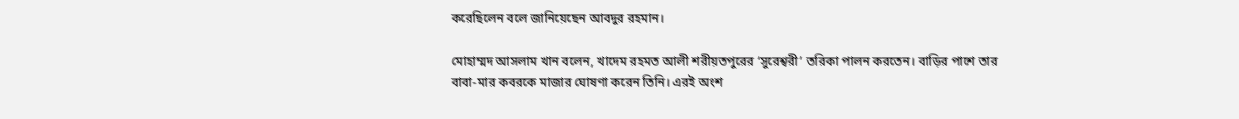করেছিলেন বলে জানিয়েছেন আবদুর রহমান।

মোহাম্মদ আসলাম খান বলেন, খাদেম রহমত আলী শরীয়তপুরের ‘সুরেশ্বরী’ তরিকা পালন করতেন। বাড়ির পাশে তার বাবা-মার কবরকে মাজার ঘোষণা করেন তিনি। এরই অংশ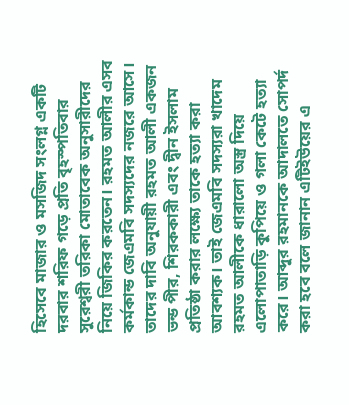হিসেবে মাজার ও মসজিদ সংলগ্ন একটি দরবার শরিফ গড়ে প্রতি বৃহস্পতিবার সুরেশ্বরী তরিকা মোতাবেক অনুসারীদের নিয়ে জিকির করতেন। রহমত আলীর এসব কর্মকান্ড জেএমবি সদস্যদের নজরে আসে। তাদের দাবি অনুযায়ী রহমত আলী একজন ভন্ড পীর, শিরককারী এবং দ্বীন ইসলাম প্রতিষ্ঠা করার লক্ষ্যে তাকে হত্যা করা আবশ্যক। তাই জেএমবি সদস্যরা খাদেম রহমত আলীকে ধারালো অস্ত্র দিয়ে এলোপাতাড়ি কুপিয়ে ও গলা কেটে হত্যা করে। আব্দুর রহমানকে আদালতে সোপর্দ করা হবে বলে জানান এটিইউয়ের এ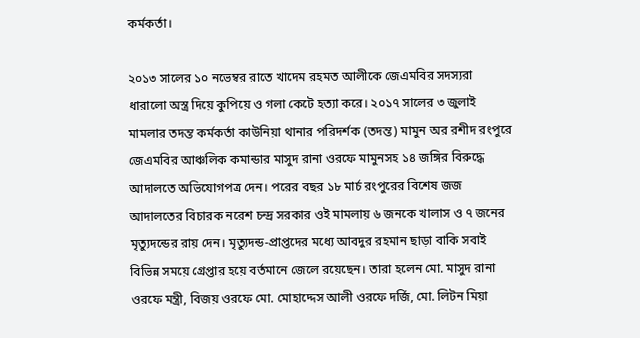কর্মকর্তা।

২০১৩ সালের ১০ নভেম্বর রাতে খাদেম রহমত আলীকে জেএমবির সদস্যরা ধারালো অস্ত্র দিয়ে কুপিয়ে ও গলা কেটে হত্যা করে। ২০১৭ সালের ৩ জুলাই মামলার তদন্ত কর্মকর্তা কাউনিয়া থানার পরিদর্শক (তদন্ত) মামুন অর রশীদ রংপুরে জেএমবির আঞ্চলিক কমান্ডার মাসুদ রানা ওরফে মামুনসহ ১৪ জঙ্গির বিরুদ্ধে আদালতে অভিযোগপত্র দেন। পরের বছর ১৮ মার্চ রংপুরের বিশেষ জজ আদালতের বিচারক নরেশ চন্দ্র সরকার ওই মামলায় ৬ জনকে খালাস ও ৭ জনের মৃত্যুদন্ডের রায় দেন। মৃত্যুদন্ড-প্রাপ্তদের মধ্যে আবদুর রহমান ছাড়া বাকি সবাই বিভিন্ন সময়ে গ্রেপ্তার হয়ে বর্তমানে জেলে রয়েছেন। তারা হলেন মো. মাসুদ রানা ওরফে মন্ত্রী, বিজয় ওরফে মো. মোহাদ্দেস আলী ওরফে দর্জি, মো. লিটন মিয়া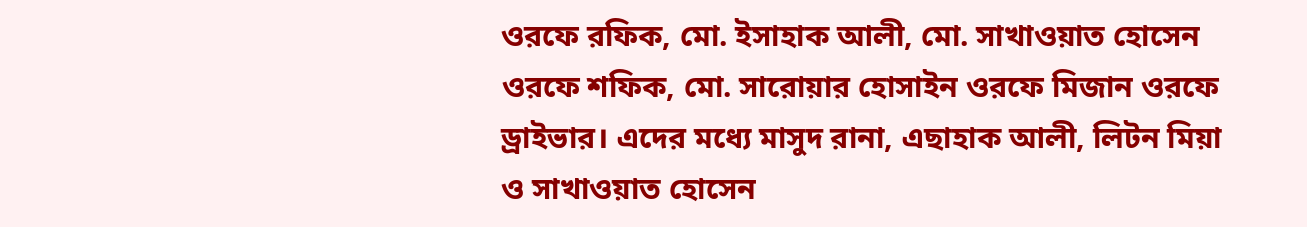ওরফে রফিক, মো. ইসাহাক আলী, মো. সাখাওয়াত হোসেন ওরফে শফিক, মো. সারোয়ার হোসাইন ওরফে মিজান ওরফে ড্রাইভার। এদের মধ্যে মাসুদ রানা, এছাহাক আলী, লিটন মিয়া ও সাখাওয়াত হোসেন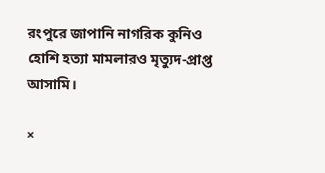রংপুরে জাপানি নাগরিক কুনিও হোশি হত্যা মামলারও মৃত্যুদ-প্রাপ্ত আসামি।

×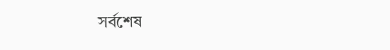সর্বশেষ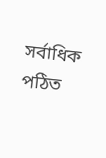সর্বাধিক পঠিত